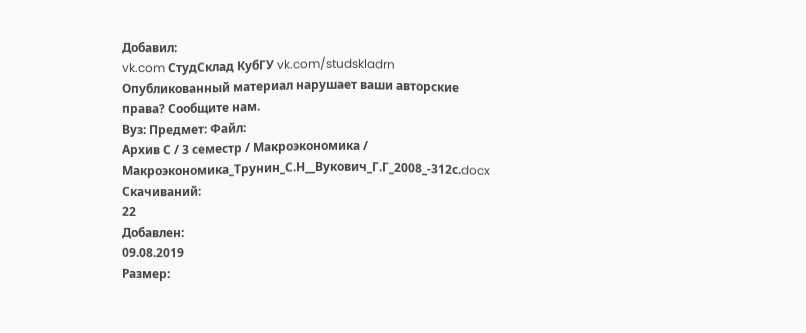Добавил:
vk.com СтудСклад КубГУ vk.com/studskladrn Опубликованный материал нарушает ваши авторские права? Сообщите нам.
Вуз: Предмет: Файл:
Архив С / 3 семестр / Макроэкономика / Макроэкономика_Трунин_С.Н__Вукович_Г.Г_2008_-312с.docx
Скачиваний:
22
Добавлен:
09.08.2019
Размер: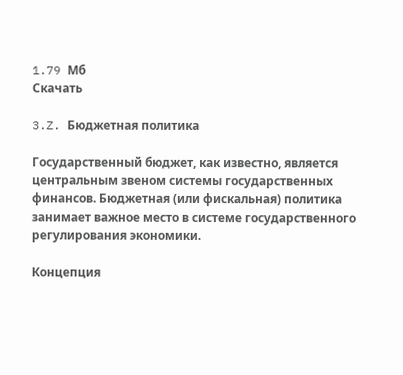1.79 Mб
Скачать

3.Z. Бюджетная политика

Государственный бюджет, как известно, является центральным звеном системы государственных финансов. Бюджетная (или фискальная) политика занимает важное место в системе государственного регулирования экономики.

Концепция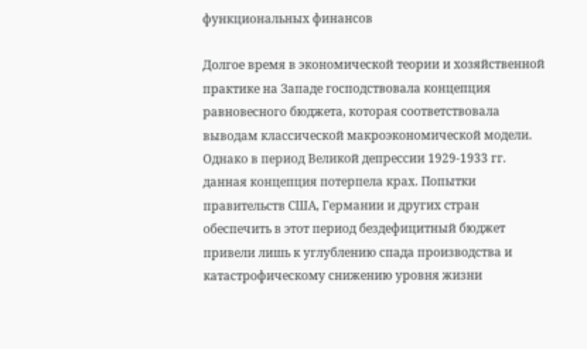функциональных финансов

Долгое время в экономической теории и хозяйственной практике на Западе господствовала концепция равновесного бюджета, которая соответствовала выводам классической макроэкономической модели. Однако в период Великой депрессии 1929-1933 гг. данная концепция потерпела крах. Попытки правительств США, Германии и других стран обеспечить в этот период бездефицитный бюджет привели лишь к углублению спада производства и катастрофическому снижению уровня жизни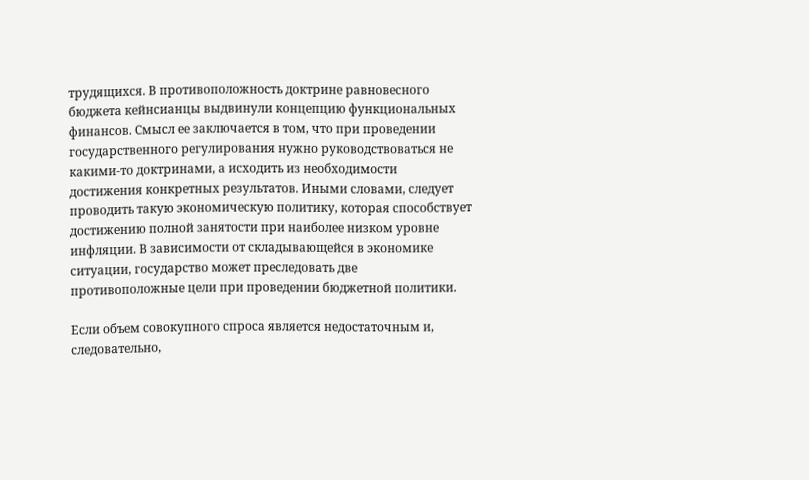трудящихся. В противоположность доктрине равновесного бюджета кейнсианцы выдвинули концепцию функциональных финансов. Смысл ее заключается в том, что при проведении государственного регулирования нужно руководствоваться не какими-то доктринами, а исходить из необходимости достижения конкретных результатов. Иными словами, следует проводить такую экономическую политику, которая способствует достижению полной занятости при наиболее низком уровне инфляции. В зависимости от складывающейся в экономике ситуации, государство может преследовать две противоположные цели при проведении бюджетной политики.

Если объем совокупного спроса является недостаточным и, следовательно,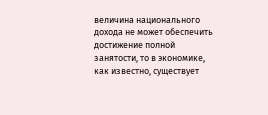величина национального дохода не может обеспечить достижение полной занятости, то в экономике, как известно, существует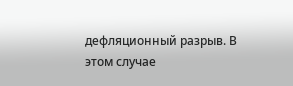дефляционный разрыв. В этом случае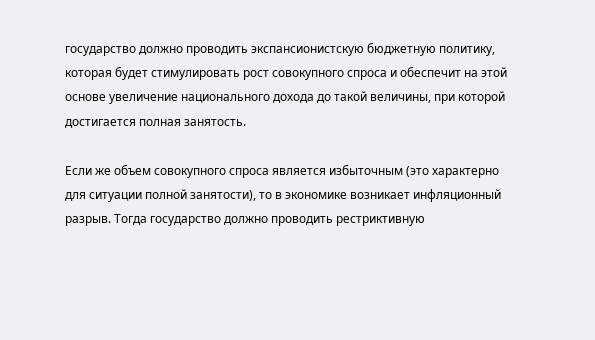государство должно проводить экспансионистскую бюджетную политику, которая будет стимулировать рост совокупного спроса и обеспечит на этой основе увеличение национального дохода до такой величины, при которой достигается полная занятость.

Если же объем совокупного спроса является избыточным (это характерно для ситуации полной занятости), то в экономике возникает инфляционный разрыв. Тогда государство должно проводить рестриктивную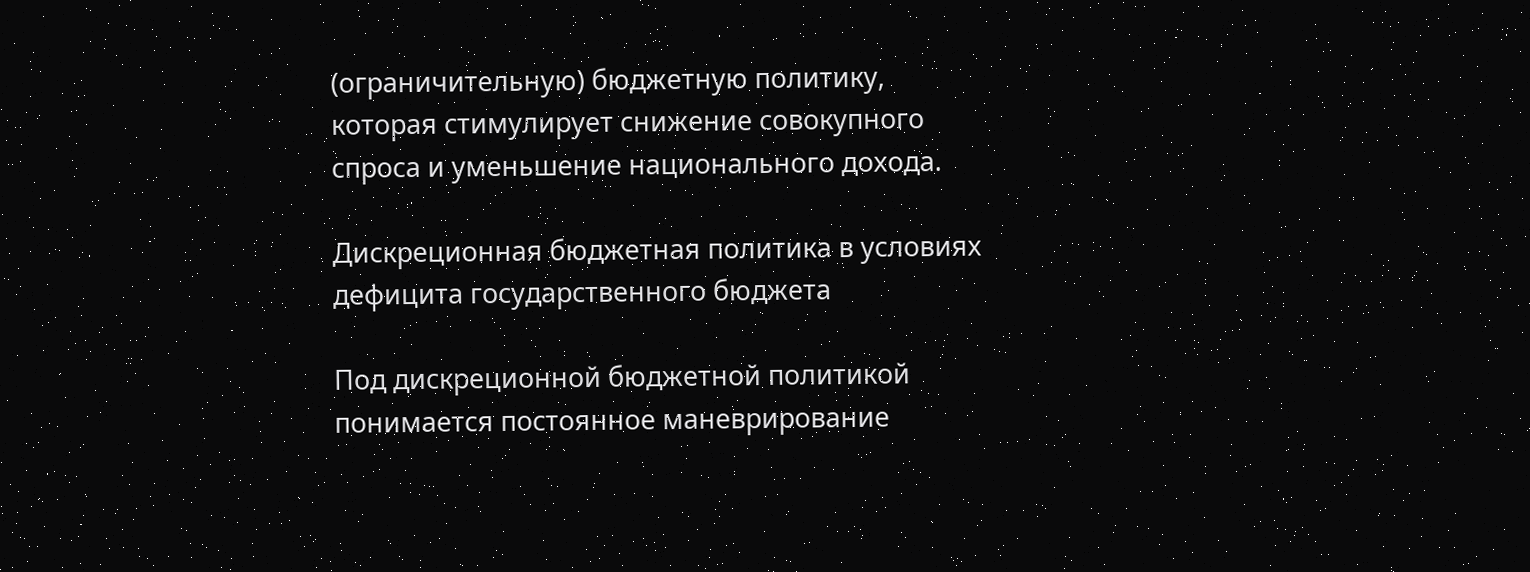(ограничительную) бюджетную политику, которая стимулирует снижение совокупного спроса и уменьшение национального дохода.

Дискреционная бюджетная политика в условиях дефицита государственного бюджета

Под дискреционной бюджетной политикой понимается постоянное маневрирование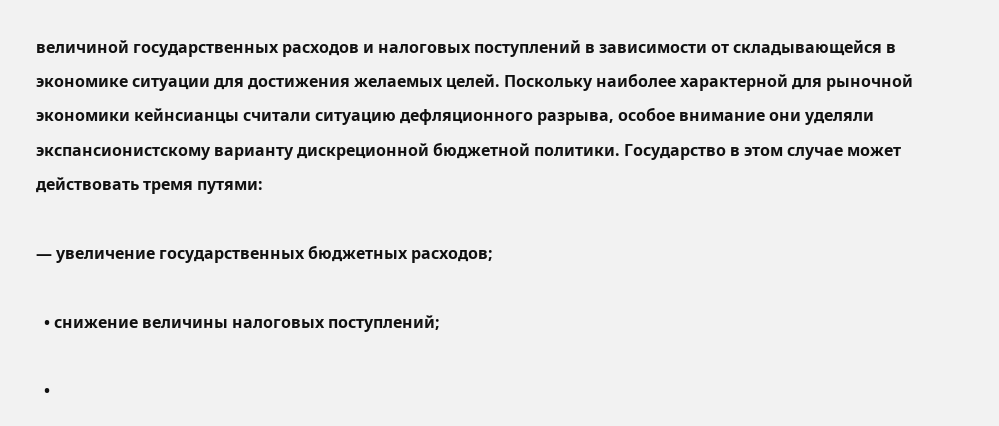величиной государственных расходов и налоговых поступлений в зависимости от складывающейся в экономике ситуации для достижения желаемых целей. Поскольку наиболее характерной для рыночной экономики кейнсианцы считали ситуацию дефляционного разрыва, особое внимание они уделяли экспансионистскому варианту дискреционной бюджетной политики. Государство в этом случае может действовать тремя путями:

— увеличение государственных бюджетных расходов;

  • снижение величины налоговых поступлений;

  •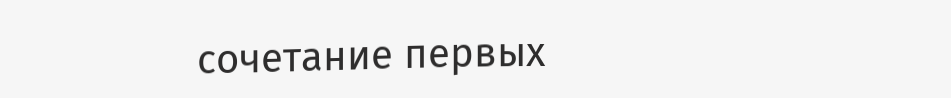сочетание первых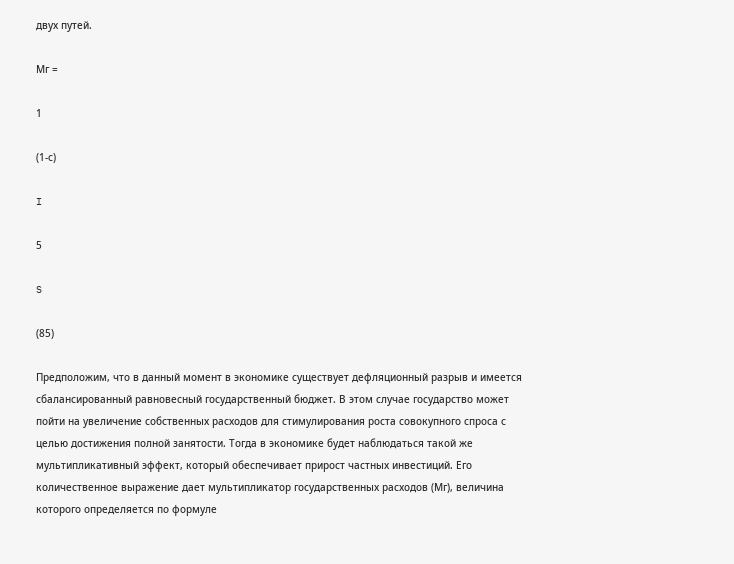двух путей.

Мг =

1

(1-с)

I

5

S

(85)

Предположим, что в данный момент в экономике существует дефляционный разрыв и имеется сбалансированный равновесный государственный бюджет. В этом случае государство может пойти на увеличение собственных расходов для стимулирования роста совокупного спроса с целью достижения полной занятости. Тогда в экономике будет наблюдаться такой же мультипликативный эффект, который обеспечивает прирост частных инвестиций. Его количественное выражение дает мультипликатор государственных расходов (Мг), величина которого определяется по формуле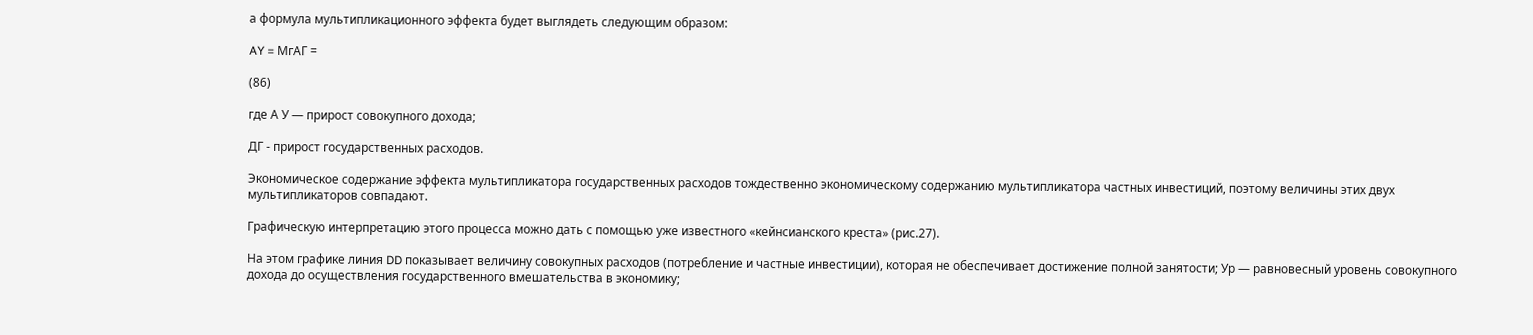а формула мультипликационного эффекта будет выглядеть следующим образом:

AY = МгАГ =

(86)

где А У — прирост совокупного дохода;

ДГ - прирост государственных расходов.

Экономическое содержание эффекта мультипликатора государственных расходов тождественно экономическому содержанию мультипликатора частных инвестиций, поэтому величины этих двух мультипликаторов совпадают.

Графическую интерпретацию этого процесса можно дать с помощью уже известного «кейнсианского креста» (рис.27).

На этом графике линия DD показывает величину совокупных расходов (потребление и частные инвестиции), которая не обеспечивает достижение полной занятости; Ур — равновесный уровень совокупного дохода до осуществления государственного вмешательства в экономику;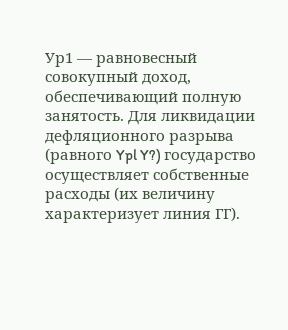Ур1 — равновесный совокупный доход, обеспечивающий полную занятость. Для ликвидации дефляционного разрыва (равного Ypl Y?) государство осуществляет собственные расходы (их величину характеризует линия ГГ).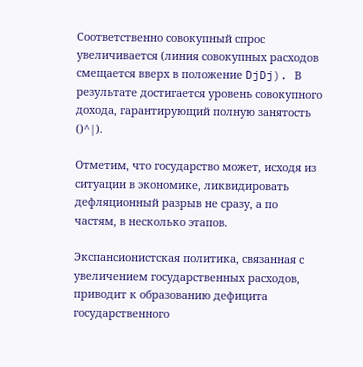Соответственно совокупный спрос увеличивается (линия совокупных расходов смещается вверх в положение DjDj). В результате достигается уровень совокупного дохода, гарантирующий полную занятость ()^|).

Отметим, что государство может, исходя из ситуации в экономике, ликвидировать дефляционный разрыв не сразу, а по частям, в несколько этапов.

Экспансионистская политика, связанная с увеличением государственных расходов, приводит к образованию дефицита государственного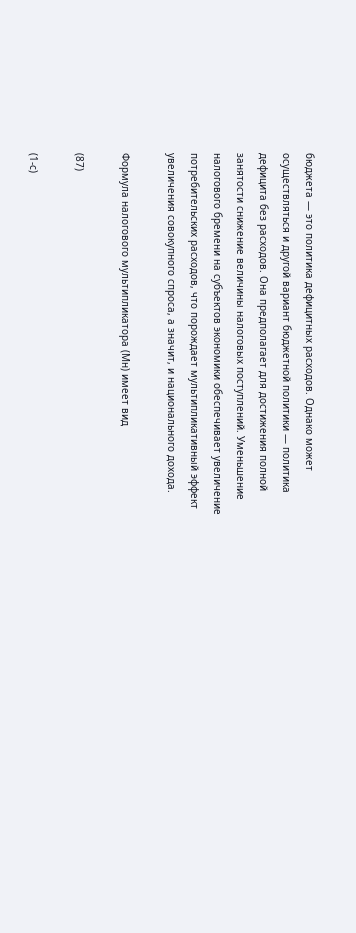бюджета — это политика дефицитных расходов. Однако может осуществляться и другой вариант бюджетной политики — политика дефицита без расходов. Она предполагает для достижения полной занятости снижение величины налоговых поступлений. Уменьшение налогового бремени на субъектов экономики обеспечивает увеличение потребительских расходов, что порождает мультипликативный эффект увеличения совокупного спроса, а значит, и национального дохода.

Формула налогового мультипликатора (Мн) имеет вид

(87)

(1-с)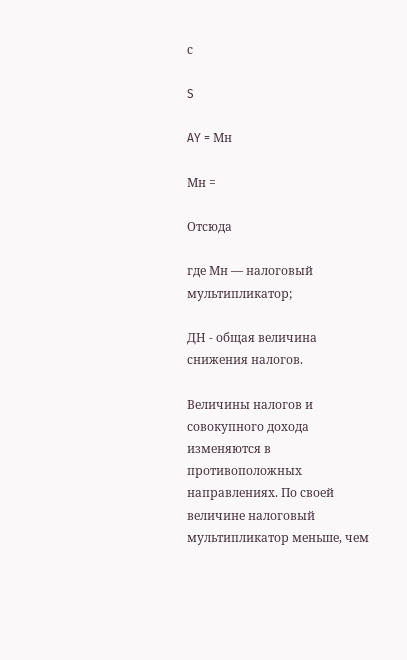с

S

AY = Мн

Мн =

Отсюда

где Мн — налоговый мультипликатор;

ДН - общая величина снижения налогов.

Величины налогов и совокупного дохода изменяются в противоположных направлениях. По своей величине налоговый мультипликатор меньше, чем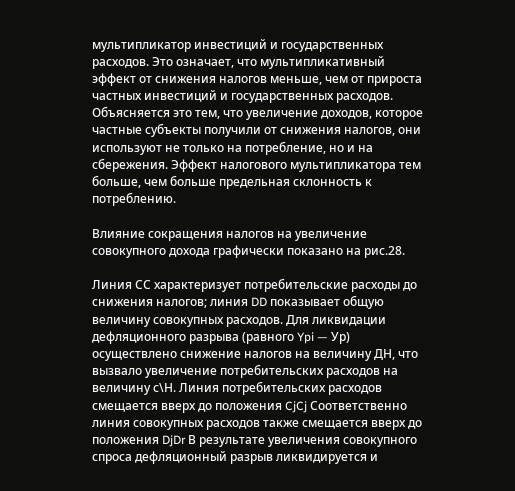мультипликатор инвестиций и государственных расходов. Это означает, что мультипликативный эффект от снижения налогов меньше, чем от прироста частных инвестиций и государственных расходов. Объясняется это тем, что увеличение доходов, которое частные субъекты получили от снижения налогов, они используют не только на потребление, но и на сбережения. Эффект налогового мультипликатора тем больше, чем больше предельная склонность к потреблению.

Влияние сокращения налогов на увеличение совокупного дохода графически показано на рис.28.

Линия СС характеризует потребительские расходы до снижения налогов; линия DD показывает общую величину совокупных расходов. Для ликвидации дефляционного разрыва (равного Ypi — Ур) осуществлено снижение налогов на величину ДН, что вызвало увеличение потребительских расходов на величину с\Н. Линия потребительских расходов смещается вверх до положения CjCj Соответственно линия совокупных расходов также смещается вверх до положения DjDr В результате увеличения совокупного спроса дефляционный разрыв ликвидируется и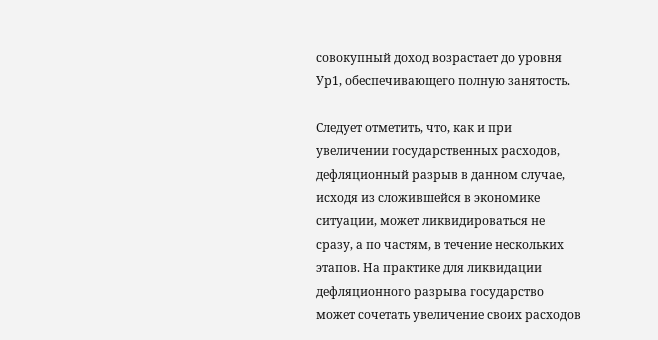совокупный доход возрастает до уровня Ур1, обеспечивающего полную занятость.

Следует отметить, что, как и при увеличении государственных расходов, дефляционный разрыв в данном случае, исходя из сложившейся в экономике ситуации, может ликвидироваться не сразу, а по частям, в течение нескольких этапов. На практике для ликвидации дефляционного разрыва государство может сочетать увеличение своих расходов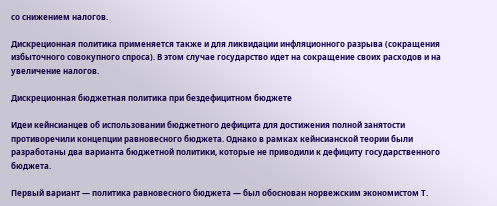со снижением налогов.

Дискреционная политика применяется также и для ликвидации инфляционного разрыва (сокращения избыточного совокупного спроса). В этом случае государство идет на сокращение своих расходов и на увеличение налогов.

Дискреционная бюджетная политика при бездефицитном бюджете

Идеи кейнсианцев об использовании бюджетного дефицита для достижения полной занятости противоречили концепции равновесного бюджета. Однако в рамках кейнсианской теории были разработаны два варианта бюджетной политики, которые не приводили к дефициту государственного бюджета.

Первый вариант — политика равновесного бюджета — был обоснован норвежским экономистом Т.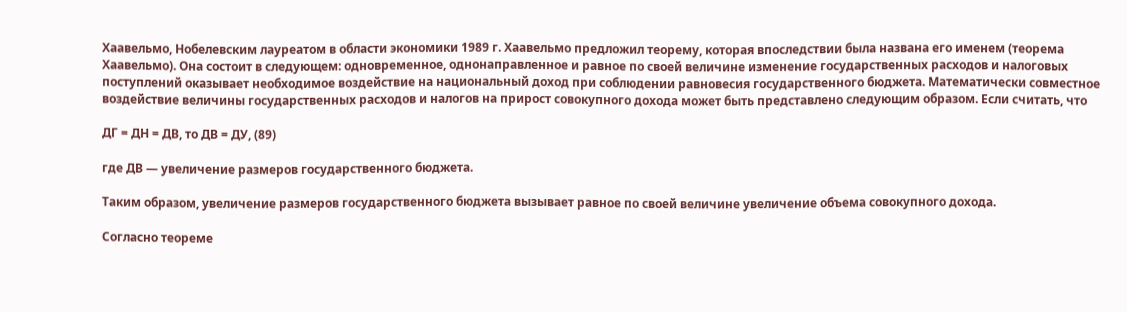Хаавельмо, Нобелевским лауреатом в области экономики 1989 г. Хаавельмо предложил теорему, которая впоследствии была названа его именем (теорема Хаавельмо). Она состоит в следующем: одновременное, однонаправленное и равное по своей величине изменение государственных расходов и налоговых поступлений оказывает необходимое воздействие на национальный доход при соблюдении равновесия государственного бюджета. Математически совместное воздействие величины государственных расходов и налогов на прирост совокупного дохода может быть представлено следующим образом. Если считать, что

ДГ = ДН = ДВ, то ДВ = ДУ, (89)

где ДВ — увеличение размеров государственного бюджета.

Таким образом, увеличение размеров государственного бюджета вызывает равное по своей величине увеличение объема совокупного дохода.

Согласно теореме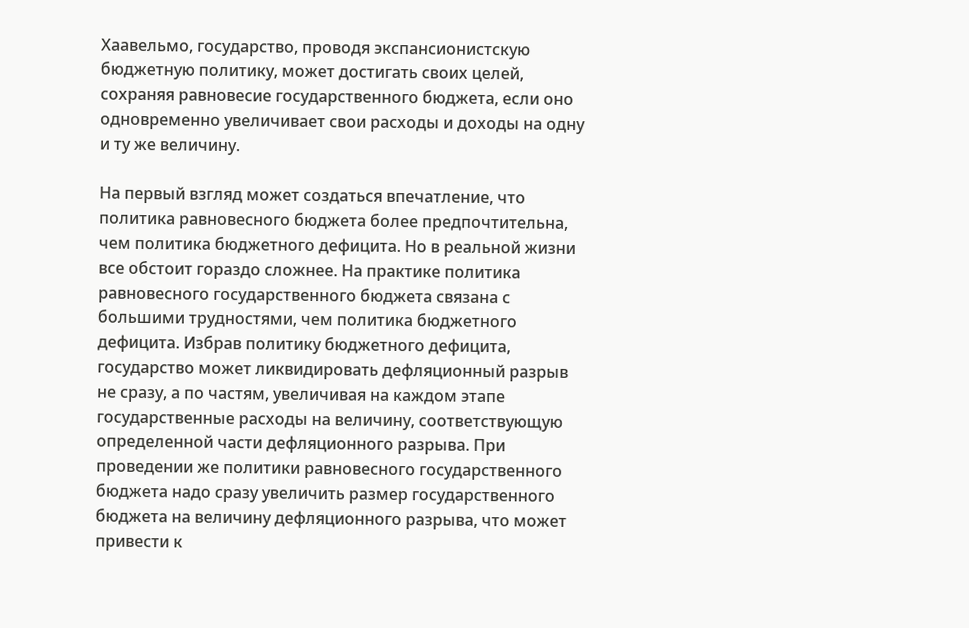Хаавельмо, государство, проводя экспансионистскую бюджетную политику, может достигать своих целей, сохраняя равновесие государственного бюджета, если оно одновременно увеличивает свои расходы и доходы на одну и ту же величину.

На первый взгляд может создаться впечатление, что политика равновесного бюджета более предпочтительна, чем политика бюджетного дефицита. Но в реальной жизни все обстоит гораздо сложнее. На практике политика равновесного государственного бюджета связана с большими трудностями, чем политика бюджетного дефицита. Избрав политику бюджетного дефицита, государство может ликвидировать дефляционный разрыв не сразу, а по частям, увеличивая на каждом этапе государственные расходы на величину, соответствующую определенной части дефляционного разрыва. При проведении же политики равновесного государственного бюджета надо сразу увеличить размер государственного бюджета на величину дефляционного разрыва, что может привести к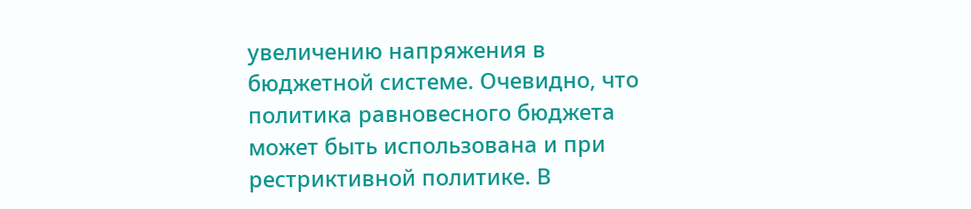увеличению напряжения в бюджетной системе. Очевидно, что политика равновесного бюджета может быть использована и при рестриктивной политике. В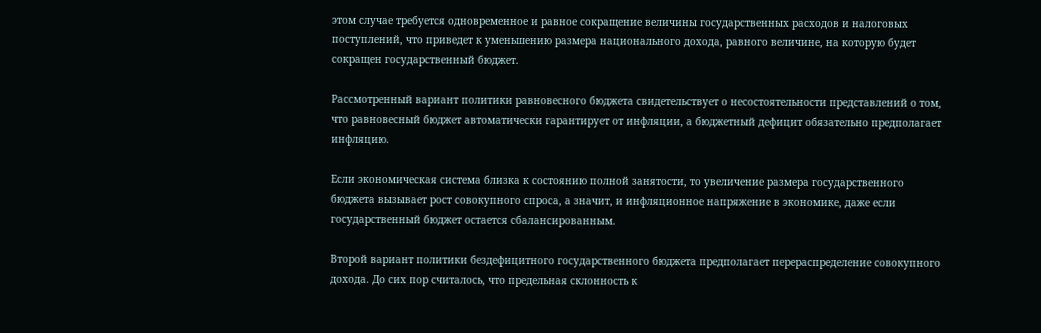этом случае требуется одновременное и равное сокращение величины государственных расходов и налоговых поступлений, что приведет к уменьшению размера национального дохода, равного величине, на которую будет сокращен государственный бюджет.

Рассмотренный вариант политики равновесного бюджета свидетельствует о несостоятельности представлений о том, что равновесный бюджет автоматически гарантирует от инфляции, а бюджетный дефицит обязательно предполагает инфляцию.

Если экономическая система близка к состоянию полной занятости, то увеличение размера государственного бюджета вызывает рост совокупного спроса, а значит, и инфляционное напряжение в экономике, даже если государственный бюджет остается сбалансированным.

Второй вариант политики бездефицитного государственного бюджета предполагает перераспределение совокупного дохода. До сих пор считалось, что предельная склонность к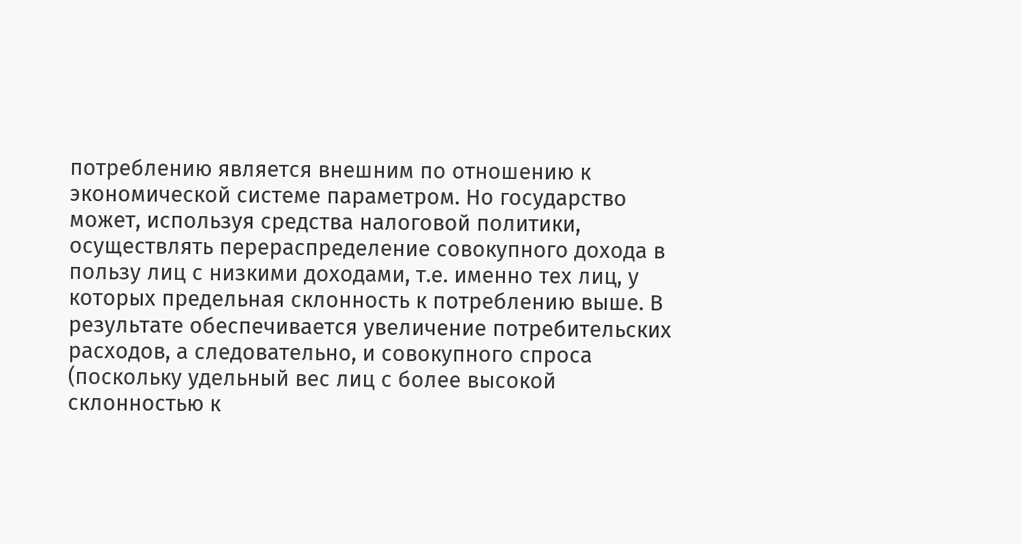потреблению является внешним по отношению к экономической системе параметром. Но государство может, используя средства налоговой политики, осуществлять перераспределение совокупного дохода в пользу лиц с низкими доходами, т.е. именно тех лиц, у которых предельная склонность к потреблению выше. В результате обеспечивается увеличение потребительских расходов, а следовательно, и совокупного спроса (поскольку удельный вес лиц с более высокой склонностью к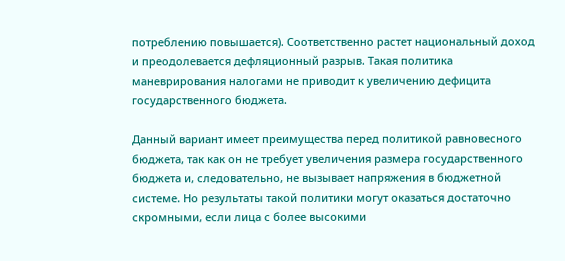потреблению повышается). Соответственно растет национальный доход и преодолевается дефляционный разрыв. Такая политика маневрирования налогами не приводит к увеличению дефицита государственного бюджета.

Данный вариант имеет преимущества перед политикой равновесного бюджета, так как он не требует увеличения размера государственного бюджета и, следовательно, не вызывает напряжения в бюджетной системе. Но результаты такой политики могут оказаться достаточно скромными, если лица с более высокими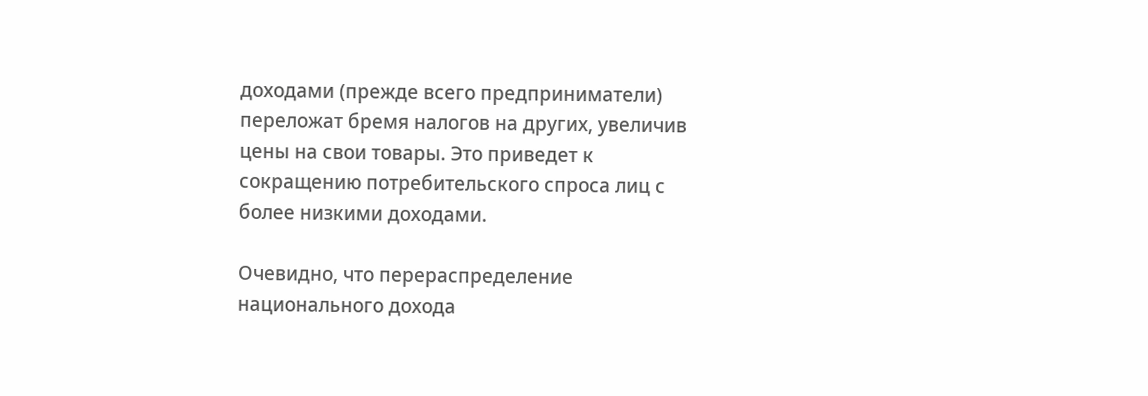доходами (прежде всего предприниматели) переложат бремя налогов на других, увеличив цены на свои товары. Это приведет к сокращению потребительского спроса лиц с более низкими доходами.

Очевидно, что перераспределение национального дохода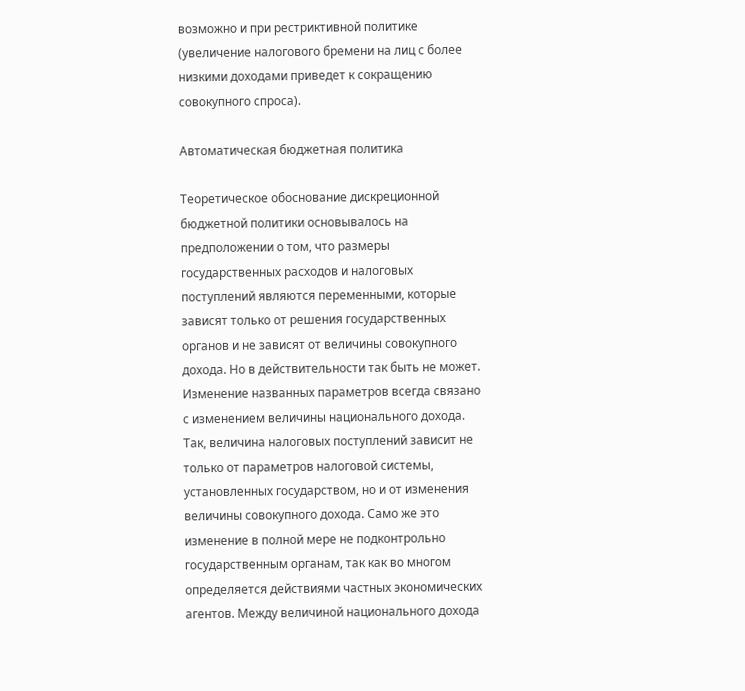возможно и при рестриктивной политике (увеличение налогового бремени на лиц с более низкими доходами приведет к сокращению совокупного спроса).

Автоматическая бюджетная политика

Теоретическое обоснование дискреционной бюджетной политики основывалось на предположении о том, что размеры государственных расходов и налоговых поступлений являются переменными, которые зависят только от решения государственных органов и не зависят от величины совокупного дохода. Но в действительности так быть не может. Изменение названных параметров всегда связано с изменением величины национального дохода. Так, величина налоговых поступлений зависит не только от параметров налоговой системы, установленных государством, но и от изменения величины совокупного дохода. Само же это изменение в полной мере не подконтрольно государственным органам, так как во многом определяется действиями частных экономических агентов. Между величиной национального дохода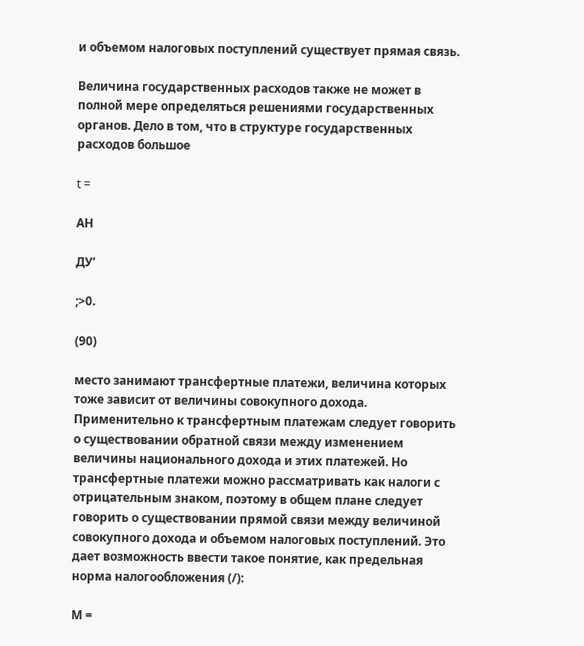и объемом налоговых поступлений существует прямая связь.

Величина государственных расходов также не может в полной мере определяться решениями государственных органов. Дело в том, что в структуре государственных расходов большое

t =

АН

ДУ’

;>0.

(90)

место занимают трансфертные платежи, величина которых тоже зависит от величины совокупного дохода. Применительно к трансфертным платежам следует говорить о существовании обратной связи между изменением величины национального дохода и этих платежей. Но трансфертные платежи можно рассматривать как налоги с отрицательным знаком, поэтому в общем плане следует говорить о существовании прямой связи между величиной совокупного дохода и объемом налоговых поступлений. Это дает возможность ввести такое понятие, как предельная норма налогообложения (/):

М =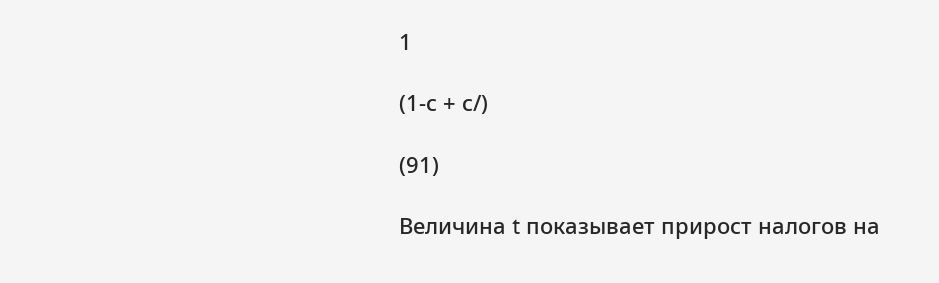1

(1-с + с/)

(91)

Величина t показывает прирост налогов на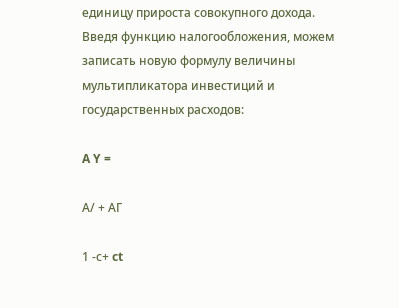единицу прироста совокупного дохода. Введя функцию налогообложения, можем записать новую формулу величины мультипликатора инвестиций и государственных расходов:

A Y =

А/ + АГ

1 -с+ ct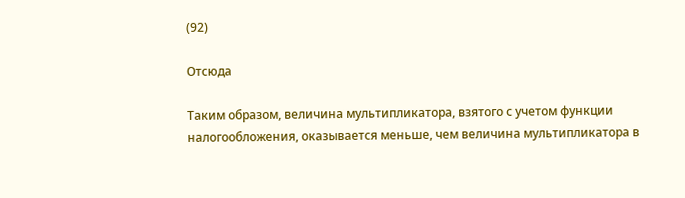(92)

Отсюда

Таким образом, величина мультипликатора, взятого с учетом функции налогообложения, оказывается меньше, чем величина мультипликатора в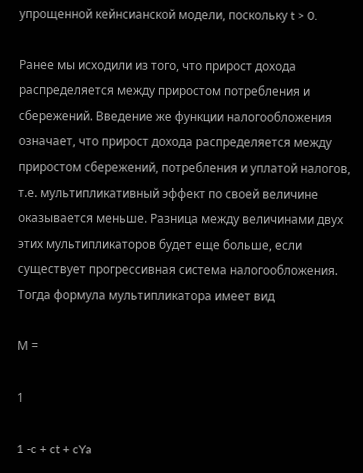упрощенной кейнсианской модели, поскольку t > 0.

Ранее мы исходили из того, что прирост дохода распределяется между приростом потребления и сбережений. Введение же функции налогообложения означает, что прирост дохода распределяется между приростом сбережений, потребления и уплатой налогов, т.е. мультипликативный эффект по своей величине оказывается меньше. Разница между величинами двух этих мультипликаторов будет еще больше, если существует прогрессивная система налогообложения. Тогда формула мультипликатора имеет вид

М =

1

1 -c + ct + cYa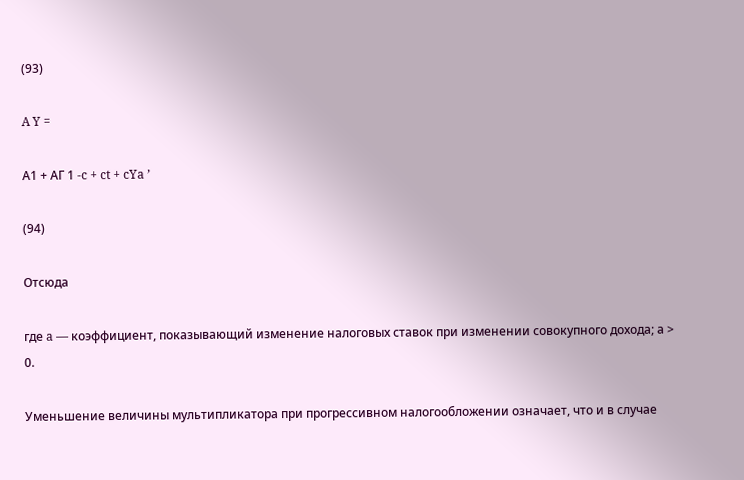(93)

A Y =

А1 + АГ 1 -c + ct + cYa ’

(94)

Отсюда

где a — коэффициент, показывающий изменение налоговых ставок при изменении совокупного дохода; а > 0.

Уменьшение величины мультипликатора при прогрессивном налогообложении означает, что и в случае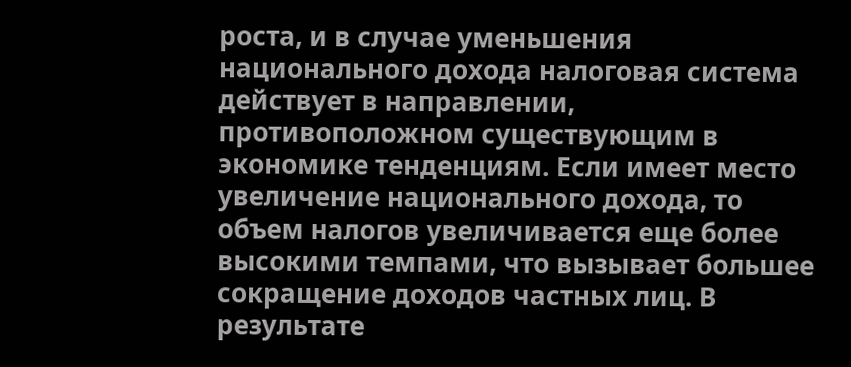роста, и в случае уменьшения национального дохода налоговая система действует в направлении, противоположном существующим в экономике тенденциям. Если имеет место увеличение национального дохода, то объем налогов увеличивается еще более высокими темпами, что вызывает большее сокращение доходов частных лиц. В результате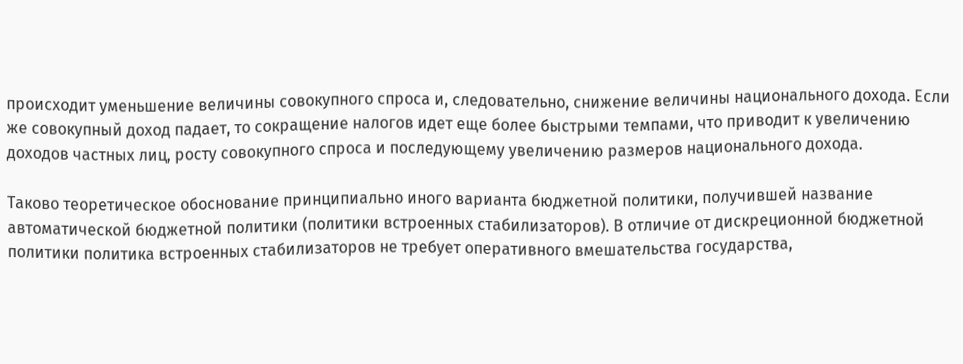происходит уменьшение величины совокупного спроса и, следовательно, снижение величины национального дохода. Если же совокупный доход падает, то сокращение налогов идет еще более быстрыми темпами, что приводит к увеличению доходов частных лиц, росту совокупного спроса и последующему увеличению размеров национального дохода.

Таково теоретическое обоснование принципиально иного варианта бюджетной политики, получившей название автоматической бюджетной политики (политики встроенных стабилизаторов). В отличие от дискреционной бюджетной политики политика встроенных стабилизаторов не требует оперативного вмешательства государства,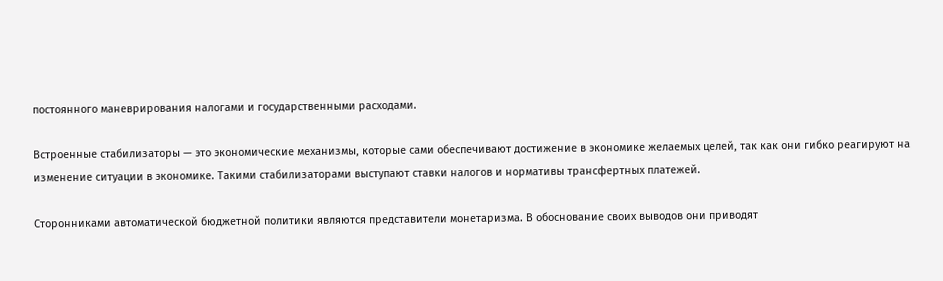постоянного маневрирования налогами и государственными расходами.

Встроенные стабилизаторы — это экономические механизмы, которые сами обеспечивают достижение в экономике желаемых целей, так как они гибко реагируют на изменение ситуации в экономике. Такими стабилизаторами выступают ставки налогов и нормативы трансфертных платежей.

Сторонниками автоматической бюджетной политики являются представители монетаризма. В обоснование своих выводов они приводят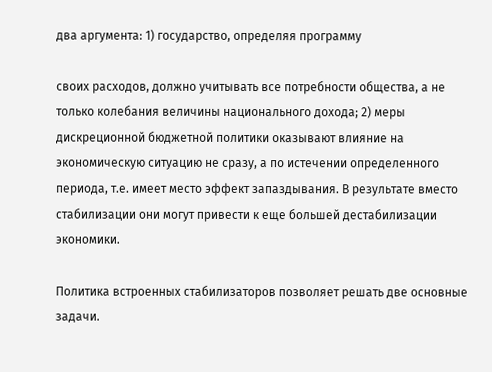два аргумента: 1) государство, определяя программу

своих расходов, должно учитывать все потребности общества, а не только колебания величины национального дохода; 2) меры дискреционной бюджетной политики оказывают влияние на экономическую ситуацию не сразу, а по истечении определенного периода, т.е. имеет место эффект запаздывания. В результате вместо стабилизации они могут привести к еще большей дестабилизации экономики.

Политика встроенных стабилизаторов позволяет решать две основные задачи.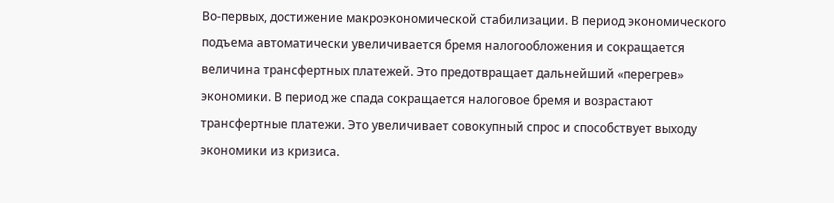Во-первых, достижение макроэкономической стабилизации. В период экономического подъема автоматически увеличивается бремя налогообложения и сокращается величина трансфертных платежей. Это предотвращает дальнейший «перегрев» экономики. В период же спада сокращается налоговое бремя и возрастают трансфертные платежи. Это увеличивает совокупный спрос и способствует выходу экономики из кризиса.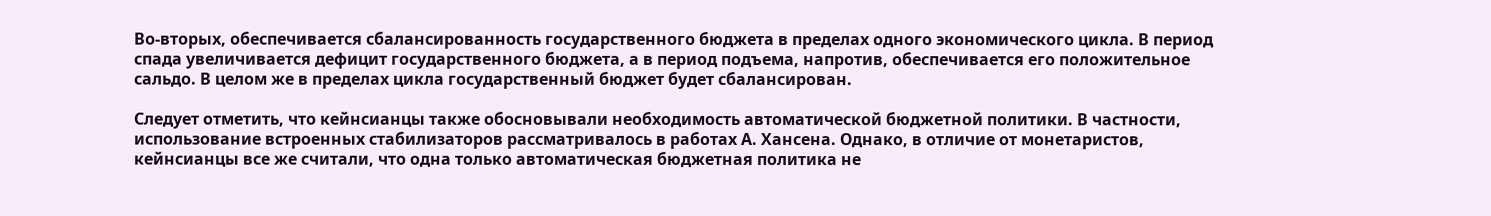Во-вторых, обеспечивается сбалансированность государственного бюджета в пределах одного экономического цикла. В период спада увеличивается дефицит государственного бюджета, а в период подъема, напротив, обеспечивается его положительное сальдо. В целом же в пределах цикла государственный бюджет будет сбалансирован.

Следует отметить, что кейнсианцы также обосновывали необходимость автоматической бюджетной политики. В частности, использование встроенных стабилизаторов рассматривалось в работах А. Хансена. Однако, в отличие от монетаристов, кейнсианцы все же считали, что одна только автоматическая бюджетная политика не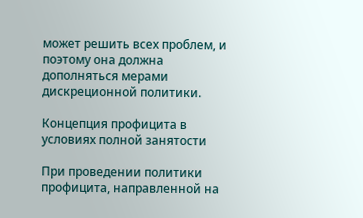может решить всех проблем, и поэтому она должна дополняться мерами дискреционной политики.

Концепция профицита в условиях полной занятости

При проведении политики профицита, направленной на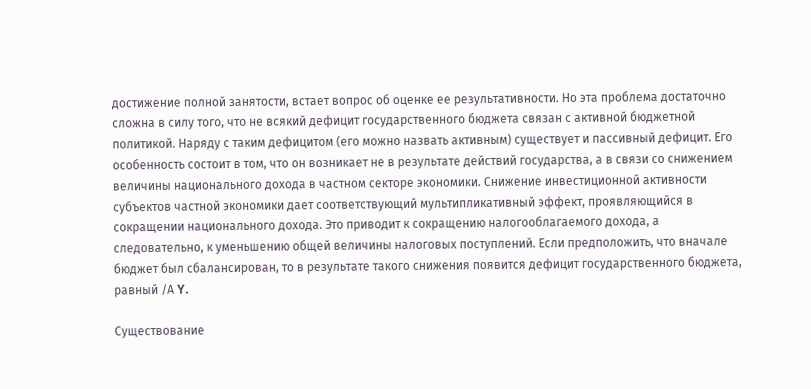достижение полной занятости, встает вопрос об оценке ее результативности. Но эта проблема достаточно сложна в силу того, что не всякий дефицит государственного бюджета связан с активной бюджетной политикой. Наряду с таким дефицитом (его можно назвать активным) существует и пассивный дефицит. Его особенность состоит в том, что он возникает не в результате действий государства, а в связи со снижением величины национального дохода в частном секторе экономики. Снижение инвестиционной активности субъектов частной экономики дает соответствующий мультипликативный эффект, проявляющийся в сокращении национального дохода. Это приводит к сокращению налогооблагаемого дохода, а следовательно, к уменьшению общей величины налоговых поступлений. Если предположить, что вначале бюджет был сбалансирован, то в результате такого снижения появится дефицит государственного бюджета, равный /А Y.

Существование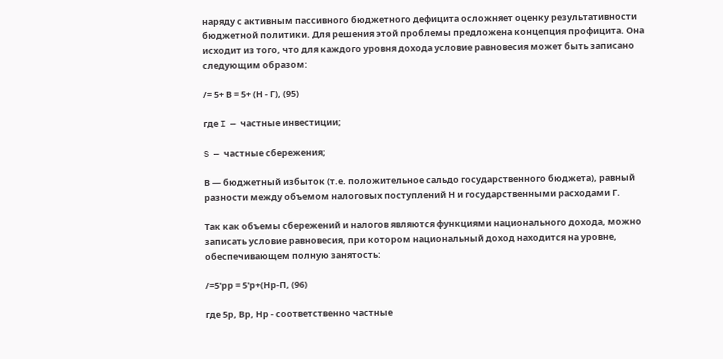наряду с активным пассивного бюджетного дефицита осложняет оценку результативности бюджетной политики. Для решения этой проблемы предложена концепция профицита. Она исходит из того, что для каждого уровня дохода условие равновесия может быть записано следующим образом:

/= 5+ В = 5+ (Н - Г), (95)

где I — частные инвестиции;

S — частные сбережения;

В — бюджетный избыток (т.е. положительное сальдо государственного бюджета), равный разности между объемом налоговых поступлений Н и государственными расходами Г.

Так как объемы сбережений и налогов являются функциями национального дохода, можно записать условие равновесия, при котором национальный доход находится на уровне, обеспечивающем полную занятость:

/=5'рр = 5'р+(Нр-П, (96)

где 5р, Вр, Нр - соответственно частные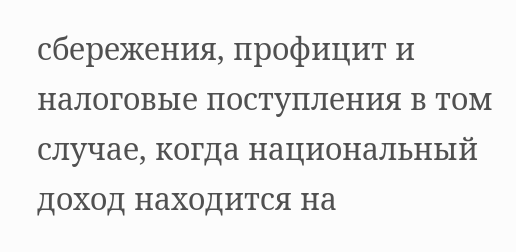сбережения, профицит и налоговые поступления в том случае, когда национальный доход находится на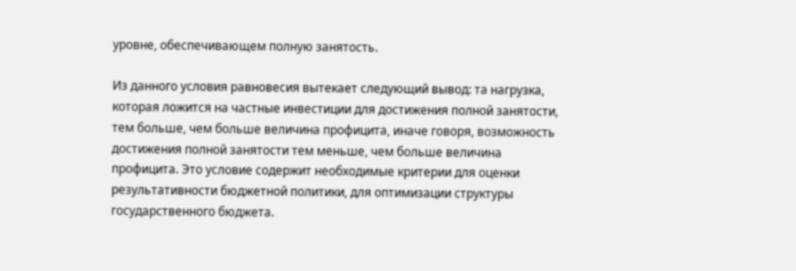уровне, обеспечивающем полную занятость.

Из данного условия равновесия вытекает следующий вывод: та нагрузка, которая ложится на частные инвестиции для достижения полной занятости, тем больше, чем больше величина профицита, иначе говоря, возможность достижения полной занятости тем меньше, чем больше величина профицита. Это условие содержит необходимые критерии для оценки результативности бюджетной политики, для оптимизации структуры государственного бюджета.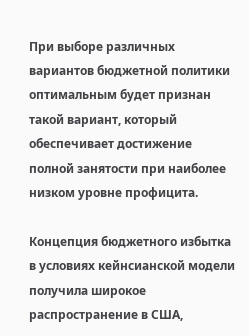При выборе различных вариантов бюджетной политики оптимальным будет признан такой вариант, который обеспечивает достижение полной занятости при наиболее низком уровне профицита.

Концепция бюджетного избытка в условиях кейнсианской модели получила широкое распространение в США,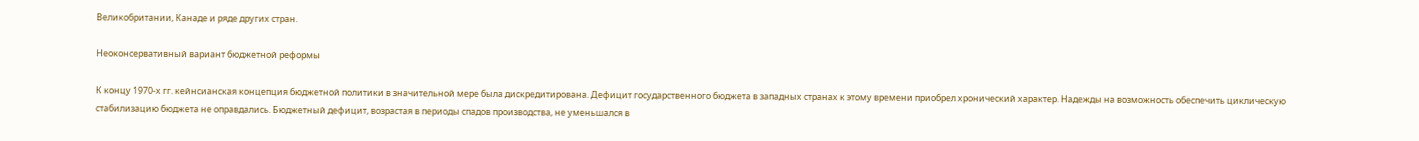Великобритании, Канаде и ряде других стран.

Неоконсервативный вариант бюджетной реформы

К концу 1970-х гг. кейнсианская концепция бюджетной политики в значительной мере была дискредитирована. Дефицит государственного бюджета в западных странах к этому времени приобрел хронический характер. Надежды на возможность обеспечить циклическую стабилизацию бюджета не оправдались. Бюджетный дефицит, возрастая в периоды спадов производства, не уменьшался в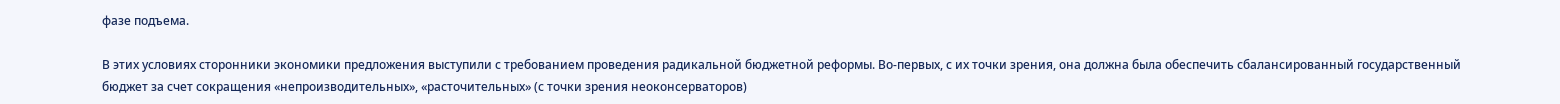фазе подъема.

В этих условиях сторонники экономики предложения выступили с требованием проведения радикальной бюджетной реформы. Во-первых, с их точки зрения, она должна была обеспечить сбалансированный государственный бюджет за счет сокращения «непроизводительных», «расточительных» (с точки зрения неоконсерваторов)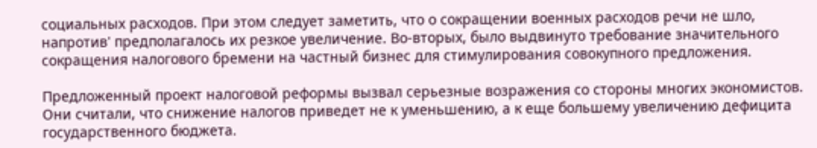социальных расходов. При этом следует заметить, что о сокращении военных расходов речи не шло, напротив' предполагалось их резкое увеличение. Во-вторых, было выдвинуто требование значительного сокращения налогового бремени на частный бизнес для стимулирования совокупного предложения.

Предложенный проект налоговой реформы вызвал серьезные возражения со стороны многих экономистов. Они считали, что снижение налогов приведет не к уменьшению, а к еще большему увеличению дефицита государственного бюджета.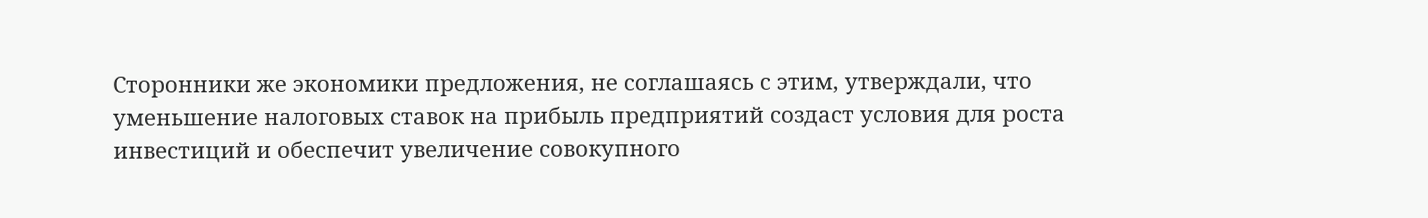Сторонники же экономики предложения, не соглашаясь с этим, утверждали, что уменьшение налоговых ставок на прибыль предприятий создаст условия для роста инвестиций и обеспечит увеличение совокупного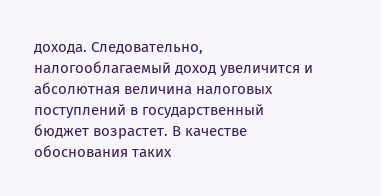дохода. Следовательно, налогооблагаемый доход увеличится и абсолютная величина налоговых поступлений в государственный бюджет возрастет. В качестве обоснования таких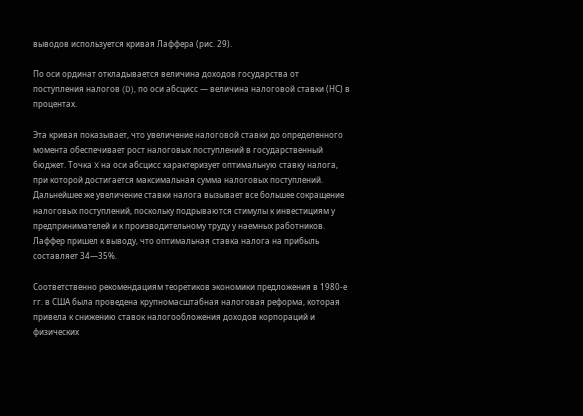выводов используется кривая Лаффера (рис. 29).

По оси ординат откладывается величина доходов государства от поступления налогов (D), по оси абсцисс — величина налоговой ставки (НС) в процентах.

Эта кривая показывает, что увеличение налоговой ставки до определенного момента обеспечивает рост налоговых поступлений в государственный бюджет. Точка X на оси абсцисс характеризует оптимальную ставку налога, при которой достигается максимальная сумма налоговых поступлений. Дальнейшее же увеличение ставки налога вызывает все большее сокращение налоговых поступлений, поскольку подрываются стимулы к инвестициям у предпринимателей и к производительному труду у наемных работников. Лаффер пришел к выводу, что оптимальная ставка налога на прибыль составляет 34—35%.

Соответственно рекомендациям теоретиков экономики предложения в 1980-е гг. в США была проведена крупномасштабная налоговая реформа, которая привела к снижению ставок налогообложения доходов корпораций и физических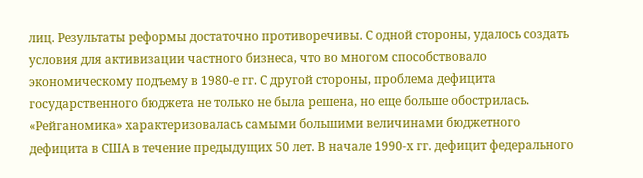лиц. Результаты реформы достаточно противоречивы. С одной стороны, удалось создать условия для активизации частного бизнеса, что во многом способствовало экономическому подъему в 1980-е гг. С другой стороны, проблема дефицита государственного бюджета не только не была решена, но еще больше обострилась. «Рейганомика» характеризовалась самыми большими величинами бюджетного дефицита в США в течение предыдущих 50 лет. В начале 1990-х гг. дефицит федерального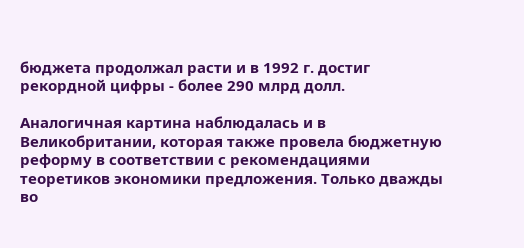бюджета продолжал расти и в 1992 г. достиг рекордной цифры - более 290 млрд долл.

Аналогичная картина наблюдалась и в Великобритании, которая также провела бюджетную реформу в соответствии с рекомендациями теоретиков экономики предложения. Только дважды во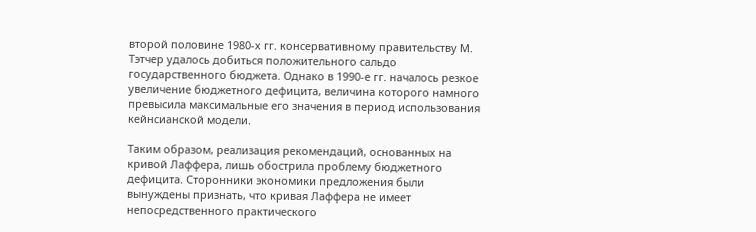второй половине 1980-х гг. консервативному правительству М. Тэтчер удалось добиться положительного сальдо государственного бюджета. Однако в 1990-е гг. началось резкое увеличение бюджетного дефицита, величина которого намного превысила максимальные его значения в период использования кейнсианской модели.

Таким образом, реализация рекомендаций, основанных на кривой Лаффера, лишь обострила проблему бюджетного дефицита. Сторонники экономики предложения были вынуждены признать, что кривая Лаффера не имеет непосредственного практического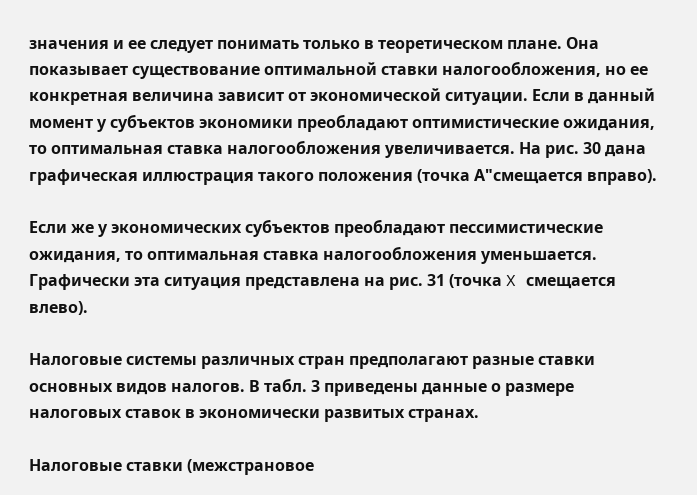значения и ее следует понимать только в теоретическом плане. Она показывает существование оптимальной ставки налогообложения, но ее конкретная величина зависит от экономической ситуации. Если в данный момент у субъектов экономики преобладают оптимистические ожидания, то оптимальная ставка налогообложения увеличивается. На рис. 30 дана графическая иллюстрация такого положения (точка А"смещается вправо).

Если же у экономических субъектов преобладают пессимистические ожидания, то оптимальная ставка налогообложения уменьшается. Графически эта ситуация представлена на рис. 31 (точка X смещается влево).

Налоговые системы различных стран предполагают разные ставки основных видов налогов. В табл. 3 приведены данные о размере налоговых ставок в экономически развитых странах.

Налоговые ставки (межстрановое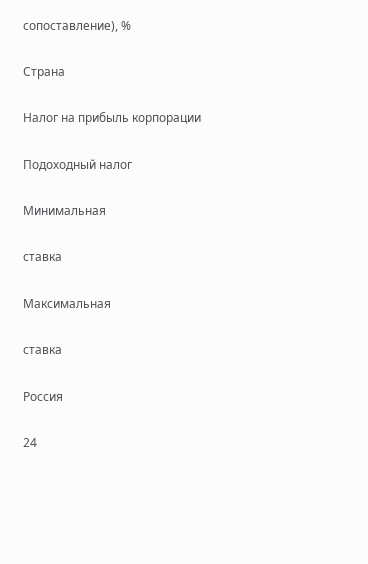сопоставление), %

Страна

Налог на прибыль корпорации

Подоходный налог

Минимальная

ставка

Максимальная

ставка

Россия

24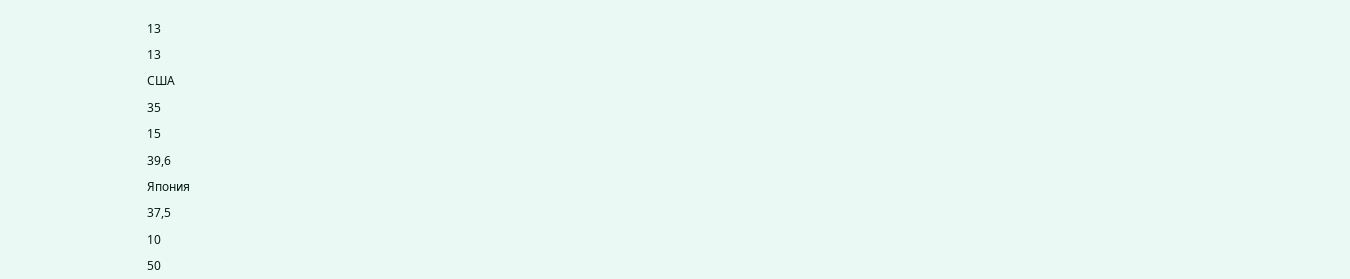13

13

США

35

15

39,6

Япония

37,5

10

50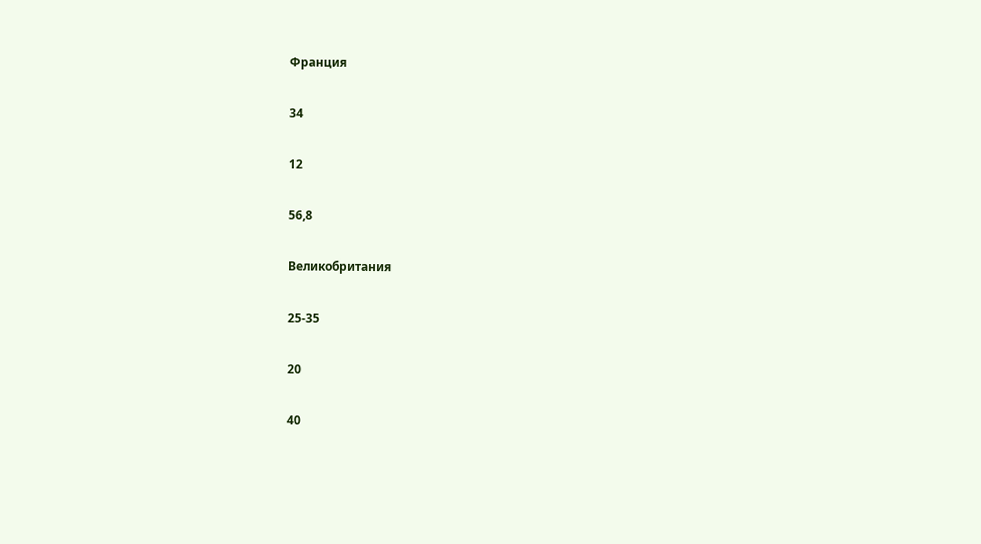Франция

34

12

56,8

Великобритания

25-35

20

40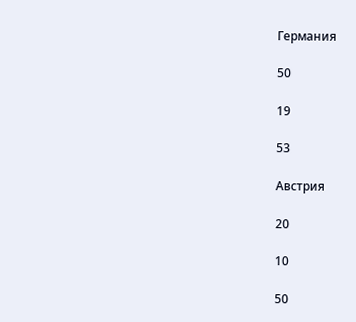Германия

50

19

53

Австрия

20

10

50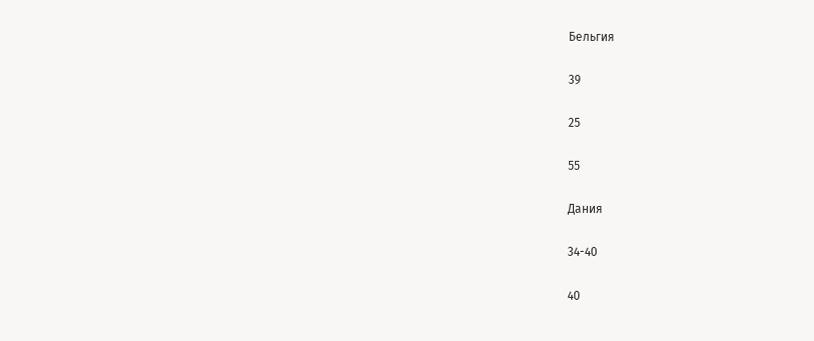Бельгия

39

25

55

Дания

34-40

40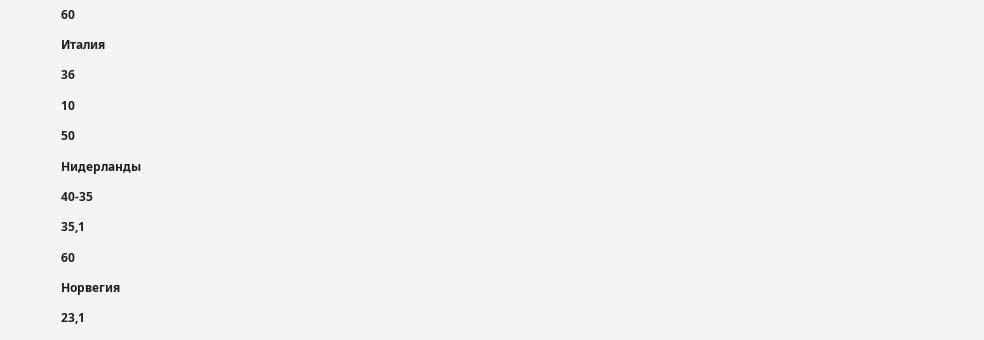60

Италия

36

10

50

Нидерланды

40-35

35,1

60

Норвегия

23,1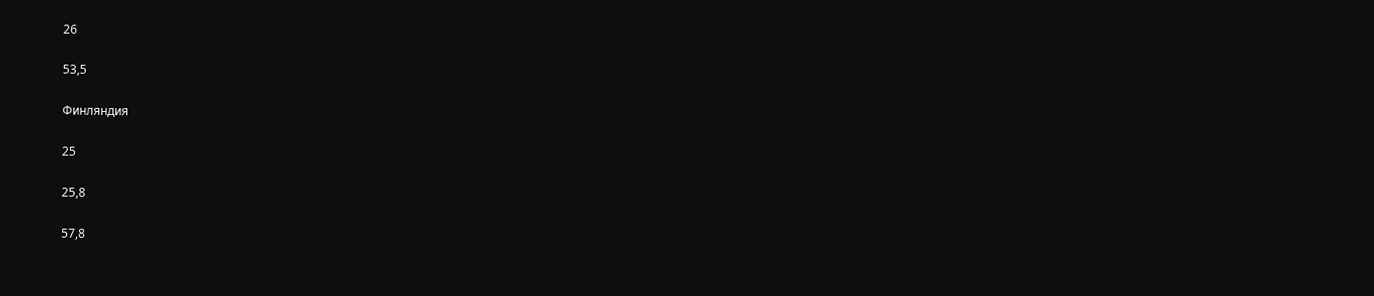26

53,5

Финляндия

25

25,8

57,8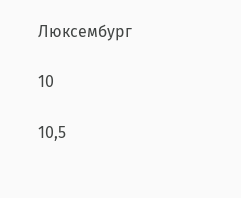Люксембург

10

10,5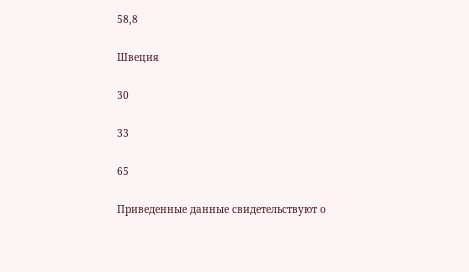58,8

Швеция

30

33

65

Приведенные данные свидетельствуют о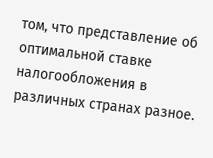том, что представление об оптимальной ставке налогообложения в различных странах разное.